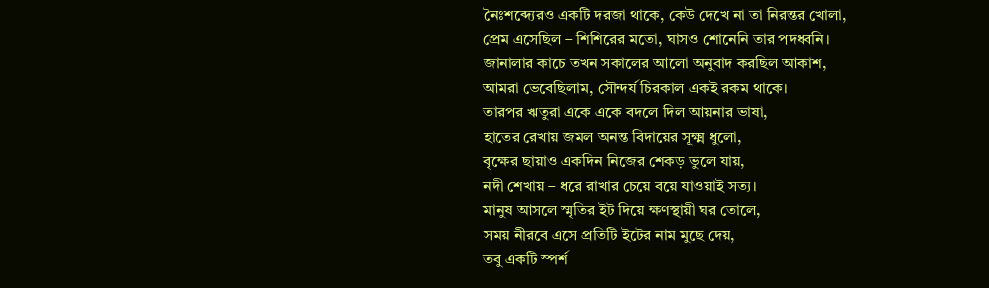নৈঃশব্দ্যেরও একটি দরজা থাকে, কেউ দেখে না তা নিরন্তর খোলা,
প্রেম এসেছিল – শিশিরের মতো, ঘাসও শোনেনি তার পদধ্বনি।
জানালার কাচে তখন সকালের আলো অনুবাদ করছিল আকাশ,
আমরা ভেবেছিলাম, সৌন্দর্য চিরকাল একই রকম থাকে।
তারপর ঋতুরা একে একে বদলে দিল আয়নার ভাষা,
হাতের রেখায় জমল অনন্ত বিদায়ের সূক্ষ্ম ধুলো,
বৃক্ষের ছায়াও একদিন নিজের শেকড় ভুলে যায়,
নদী শেখায় – ধরে রাখার চেয়ে বয়ে যাওয়াই সত্য।
মানুষ আসলে স্মৃতির ইট দিয়ে ক্ষণস্থায়ী ঘর তোলে,
সময় নীরবে এসে প্রতিটি ইটের নাম মুছে দেয়,
তবু একটি স্পর্শ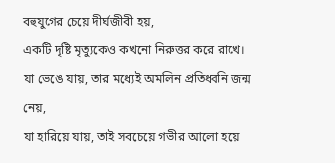বহুযুগের চেয়ে দীর্ঘজীবী হয়,
একটি দৃষ্টি মৃত্যুকেও কখনো নিরুত্তর করে রাখে।
যা ভেঙে যায়, তার মধ্যেই অমলিন প্রতিধ্বনি জন্ম নেয়,
যা হারিয়ে যায়, তাই সবচেয়ে গভীর আলো হয়ে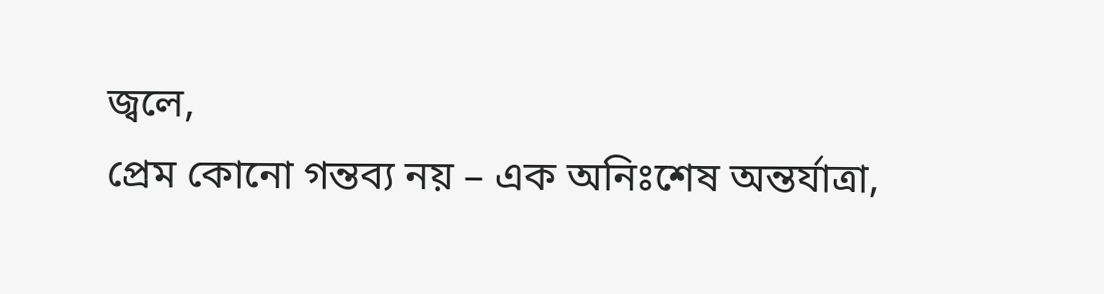জ্বলে,
প্রেম কোনো গন্তব্য নয় – এক অনিঃশেষ অন্তর্যাত্রা,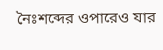নৈঃশব্দের ওপারেও যার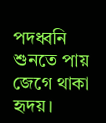পদধ্বনি শুনতে পায় জেগে থাকা হৃদয়।